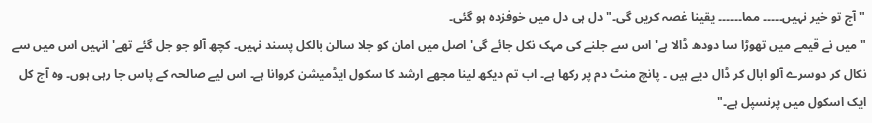" آج تو خیر نہیں۔۔۔۔۔ مما۔۔۔۔۔۔ یقینا غصہ کریں گی۔" دل ہی دل میں خوفزدہ ہو گئی۔
" میں نے قیمے میں تھوڑا سا دودھ ڈالا ہے' اس سے جلنے کی مہک نکل جائے گی' اصل میں امان کو جلا سالن بالکل پسند نہیں۔ کچھ آلو جو جل گئے تھے' انہیں اس میں سے نکال کر دوسرے آلو ابال کر ڈال دیے ہیں ۔ پانچ منٹ دم پر رکھا ہے۔ اب تم دیکھ لینا مجھے ارشد کا سکول ایڈمیشن کروانا ہے۔ اس لیے صالحہ کے پاس جا رہی ہوں۔ وہ آج کل ایک اسکول میں پرنسپل ہے۔"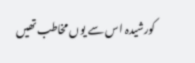کورشیدہ اس سے یوں مخاطب تھیں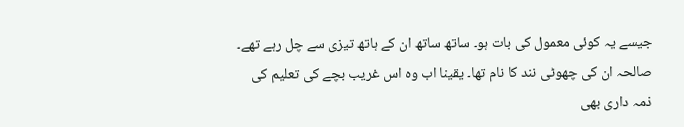جیسے یہ کوئی معمول کی بات ہو۔ ساتھ ساتھ ان کے ہاتھ تیزی سے چل رہے تھے۔ صالحہ ان کی چھوٹی نند کا نام تھا۔ یقینا اب وہ اس غریب بچے کی تعلیم کی ذمہ داری بھی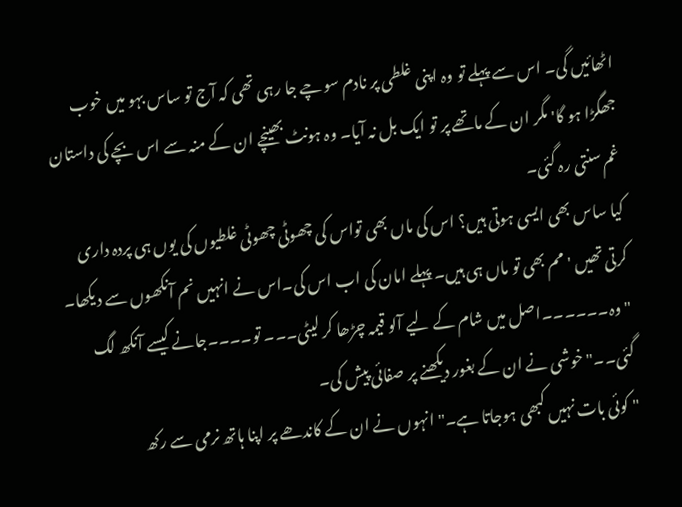اٹھائیں گی۔ اس سے پہلے تو وہ اپنی غلطی پر نادم سوچے جا رہی تھی کہ آج تو ساس بہو میں خوب جھگڑا ہو گا' مگر ان کے ماتھے پر تو ایک بل نہ آیا۔ وہ ہونٹ بھینچے ان کے منہ سے اس بچے کی داستان غم سنتی رہ گئی۔
کیا ساس بھی ایسی ہوتی ہیں؟ اس کی ماں بھی تواس کی چھوٹی چھوٹی غلطیوں کی یوں ہی پردہ داری کرتی تھیں ' مم بھی تو ماں ہی ہیں۔ پہلے امان کی اب اس کی۔اس نے انہیں نم آنکھوں سے دیکھا۔
" وہ۔۔۔۔۔۔اصل میں شام کے لیے آلو قیمہ چڑھا کر لیٹی۔۔۔ تو۔۔۔۔جانے کیسے آنکھ لگ گئی۔۔" خوشی نے ان کے بغور دیکھنے پر صفائی پیش کی۔
" کوئی بات نہیں کبھی ہوجاتا ہے۔" انہوں نے ان کے کاندھے پر اپنا ہاتھ نرمی سے رکھ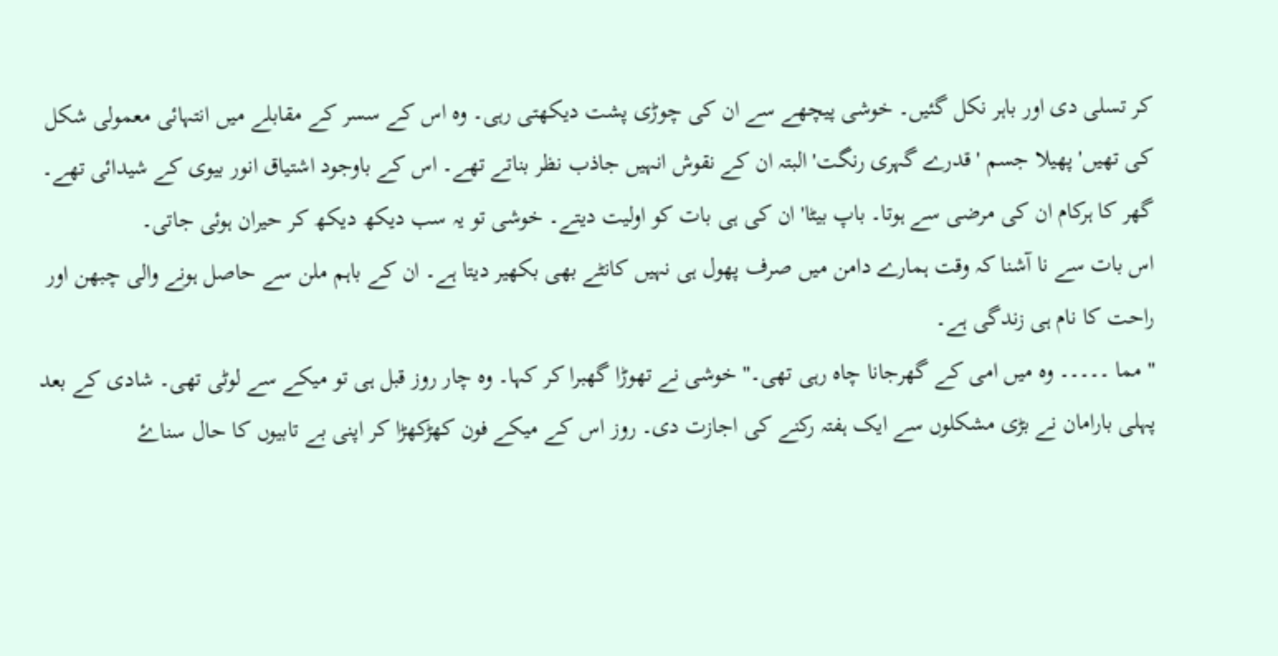کر تسلی دی اور باہر نکل گئیں۔ خوشی پیچھے سے ان کی چوڑی پشت دیکھتی رہی۔ وہ اس کے سسر کے مقابلے میں انتہائی معمولی شکل کی تھیں' پھیلا جسم ' قدرے گہری رنگت' البتہ ان کے نقوش انہیں جاذب نظر بناتے تھے۔ اس کے باوجود اشتياق انور بیوی کے شیدائی تھے۔ گھر کا ہرکام ان کی مرضی سے ہوتا۔ باپ بیٹا' ان کی ہی بات کو اولیت دیتے۔ خوشی تو یہ سب دیکھ دیکھ کر حیران ہوئی جاتی۔
اس بات سے نا آشنا کہ وقت ہمارے دامن میں صرف پھول ہی نہیں کانٹے بھی بکھیر دیتا ہے۔ ان کے باہم ملن سے حاصل ہونے والی چبھن اور راحت کا نام ہی زندگی ہے۔
" مما ۔۔۔۔۔ وہ میں امی کے گھرجانا چاہ رہی تھی۔" خوشی نے تھوڑا گھبرا کر کہا۔ وہ چار روز قبل ہی تو میکے سے لوٹی تھی۔ شادی کے بعد پہلی بارامان نے بڑی مشکلوں سے ایک ہفتہ رکنے کی اجازت دی۔ روز اس کے میکے فون کھڑکھڑا کر اپنی بے تابیوں کا حال سناۓ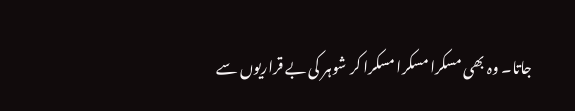جاتا۔ وہ بھی مسکرا مسکرا مسکرا کر شوہر کی بے قراریوں سے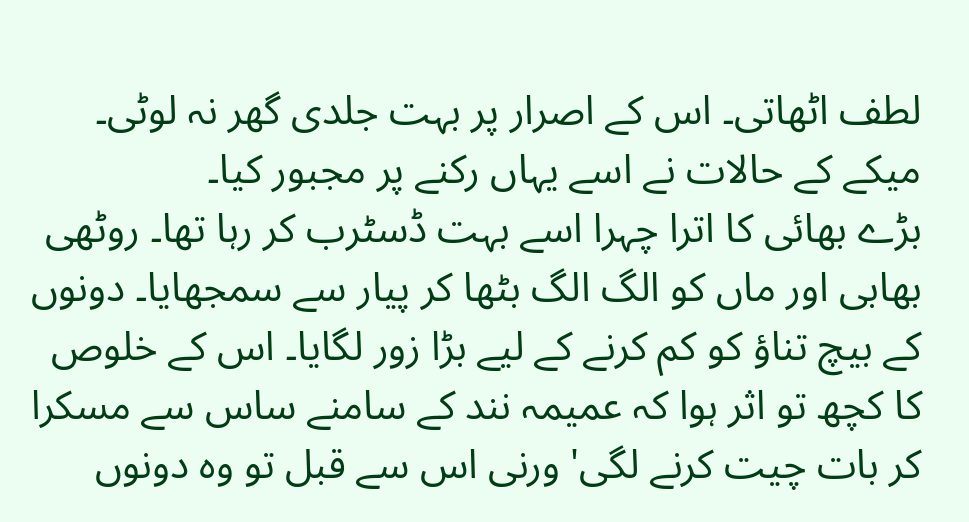لطف اٹھاتی۔ اس کے اصرار پر بہت جلدی گھر نہ لوٹی۔ میکے کے حالات نے اسے یہاں رکنے پر مجبور کیا۔
بڑے بھائی کا اترا چہرا اسے بہت ڈسٹرب کر رہا تھا۔ روٹھی بھابی اور ماں کو الگ الگ بٹھا کر پیار سے سمجھایا۔ دونوں کے بیچ تناؤ کو کم کرنے کے لیے بڑا زور لگایا۔ اس کے خلوص کا کچھ تو اثر ہوا کہ عمیمہ نند کے سامنے ساس سے مسکرا کر بات چیت کرنے لگی' ورنی اس سے قبل تو وہ دونوں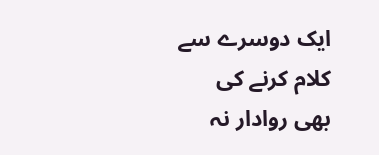ایک دوسرے سے کلام کرنے کی بھی روادار نہ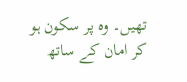تھیں۔ وہ پر سکون ہو کر امان کے ساتھ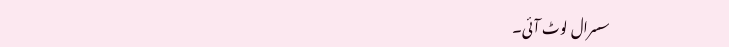سسرال لوٹ آئی۔